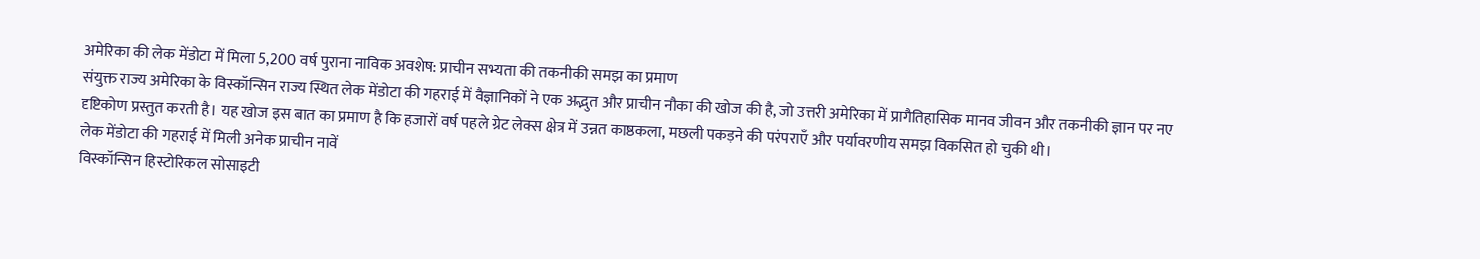अमेरिका की लेक मेंडोटा में मिला 5,200 वर्ष पुराना नाविक अवशेष: प्राचीन सभ्यता की तकनीकी समझ का प्रमाण
संयुक्त राज्य अमेरिका के विस्कॉन्सिन राज्य स्थित लेक मेंडोटा की गहराई में वैज्ञानिकों ने एक अद्भुत और प्राचीन नौका की खोज की है, जो उत्तरी अमेरिका में प्रागैतिहासिक मानव जीवन और तकनीकी ज्ञान पर नए दृष्टिकोण प्रस्तुत करती है। यह खोज इस बात का प्रमाण है कि हजारों वर्ष पहले ग्रेट लेक्स क्षेत्र में उन्नत काष्ठकला, मछली पकड़ने की परंपराएँ और पर्यावरणीय समझ विकसित हो चुकी थी।
लेक मेंडोटा की गहराई में मिली अनेक प्राचीन नावें
विस्कॉन्सिन हिस्टोरिकल सोसाइटी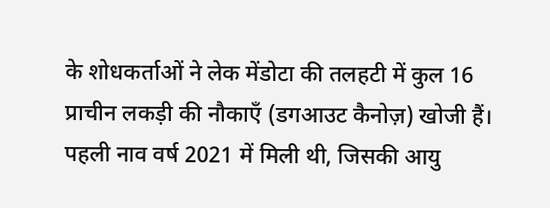के शोधकर्ताओं ने लेक मेंडोटा की तलहटी में कुल 16 प्राचीन लकड़ी की नौकाएँ (डगआउट कैनोज़) खोजी हैं। पहली नाव वर्ष 2021 में मिली थी, जिसकी आयु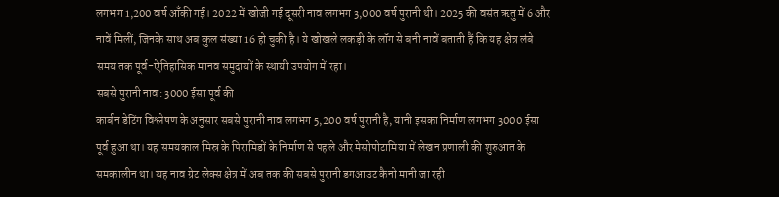लगभग 1,200 वर्ष आँकी गई। 2022 में खोजी गई दूसरी नाव लगभग 3,000 वर्ष पुरानी थी। 2025 की वसंत ऋतु में 6 और नावें मिलीं, जिनके साथ अब कुल संख्या 16 हो चुकी है। ये खोखले लकड़ी के लॉग से बनी नावें बताती हैं कि यह क्षेत्र लंबे समय तक पूर्व-ऐतिहासिक मानव समुदायों के स्थायी उपयोग में रहा।
सबसे पुरानी नाव: 3000 ईसा पूर्व की
कार्बन डेटिंग विश्लेषण के अनुसार सबसे पुरानी नाव लगभग 5,200 वर्ष पुरानी है, यानी इसका निर्माण लगभग 3000 ईसा पूर्व हुआ था। यह समयकाल मिस्र के पिरामिडों के निर्माण से पहले और मेसोपोटामिया में लेखन प्रणाली की शुरुआत के समकालीन था। यह नाव ग्रेट लेक्स क्षेत्र में अब तक की सबसे पुरानी डगआउट कैनो मानी जा रही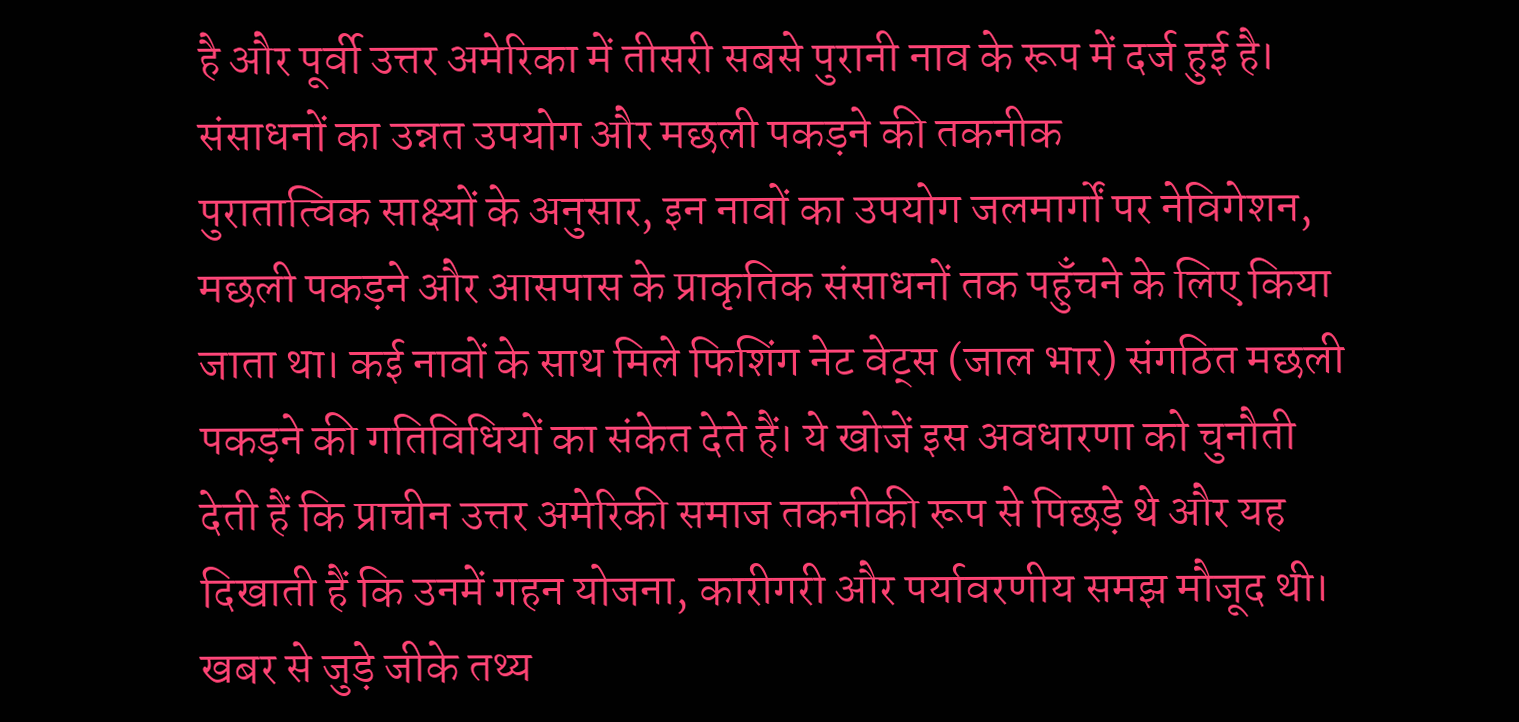है और पूर्वी उत्तर अमेरिका में तीसरी सबसे पुरानी नाव के रूप में दर्ज हुई है।
संसाधनों का उन्नत उपयोग और मछली पकड़ने की तकनीक
पुरातात्विक साक्ष्यों के अनुसार, इन नावों का उपयोग जलमार्गों पर नेविगेशन, मछली पकड़ने और आसपास के प्राकृतिक संसाधनों तक पहुँचने के लिए किया जाता था। कई नावों के साथ मिले फिशिंग नेट वेट्स (जाल भार) संगठित मछली पकड़ने की गतिविधियों का संकेत देते हैं। ये खोजें इस अवधारणा को चुनौती देती हैं कि प्राचीन उत्तर अमेरिकी समाज तकनीकी रूप से पिछड़े थे और यह दिखाती हैं कि उनमें गहन योजना, कारीगरी और पर्यावरणीय समझ मौजूद थी।
खबर से जुड़े जीके तथ्य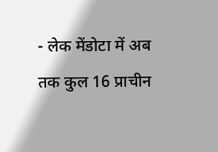- लेक मेंडोटा में अब तक कुल 16 प्राचीन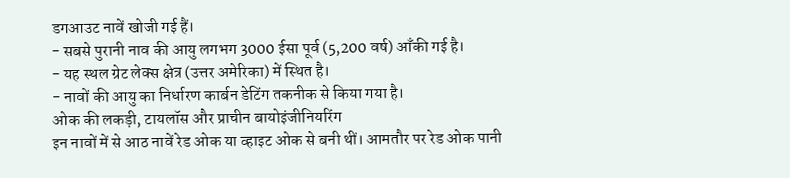डगआउट नावें खोजी गई हैं।
- सबसे पुरानी नाव की आयु लगभग 3000 ईसा पूर्व (5,200 वर्ष) आँकी गई है।
- यह स्थल ग्रेट लेक्स क्षेत्र (उत्तर अमेरिका) में स्थित है।
- नावों की आयु का निर्धारण कार्बन डेटिंग तकनीक से किया गया है।
ओक की लकड़ी, टायलॉस और प्राचीन बायोइंजीनियरिंग
इन नावों में से आठ नावें रेड ओक या व्हाइट ओक से बनी थीं। आमतौर पर रेड ओक पानी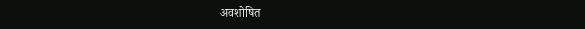अवशोषित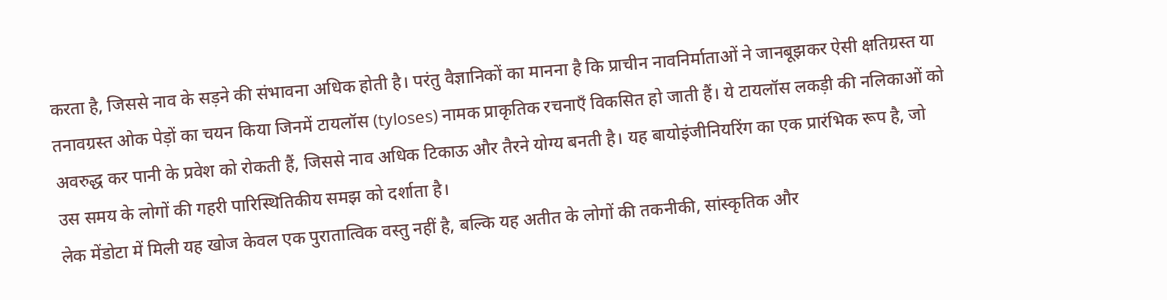करता है, जिससे नाव के सड़ने की संभावना अधिक होती है। परंतु वैज्ञानिकों का मानना है कि प्राचीन नावनिर्माताओं ने जानबूझकर ऐसी क्षतिग्रस्त या तनावग्रस्त ओक पेड़ों का चयन किया जिनमें टायलॉस (tyloses) नामक प्राकृतिक रचनाएँ विकसित हो जाती हैं। ये टायलॉस लकड़ी की नलिकाओं को अवरुद्ध कर पानी के प्रवेश को रोकती हैं, जिससे नाव अधिक टिकाऊ और तैरने योग्य बनती है। यह बायोइंजीनियरिंग का एक प्रारंभिक रूप है, जो उस समय के लोगों की गहरी पारिस्थितिकीय समझ को दर्शाता है।
लेक मेंडोटा में मिली यह खोज केवल एक पुरातात्विक वस्तु नहीं है, बल्कि यह अतीत के लोगों की तकनीकी, सांस्कृतिक और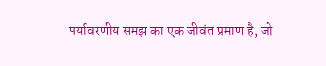पर्यावरणीय समझ का एक जीवंत प्रमाण है, जो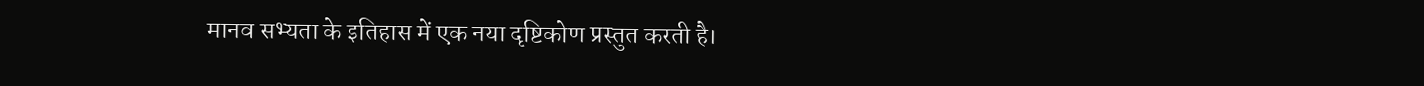मानव सभ्यता के इतिहास में एक नया दृष्टिकोण प्रस्तुत करती है।